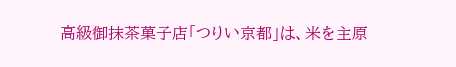高級御抹茶菓子店「つりい京都」は、米を主原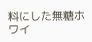料にした無糖ホワイ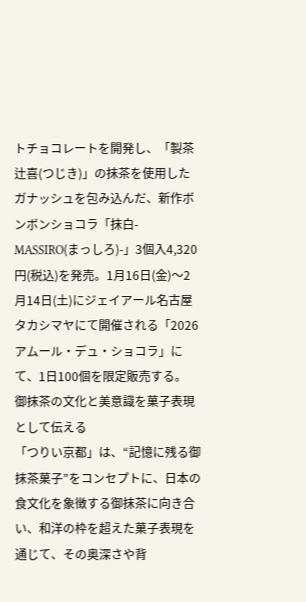トチョコレートを開発し、「製茶辻喜(つじき)」の抹茶を使用したガナッシュを包み込んだ、新作ボンボンショコラ「抹白-MASSIRO(まっしろ)-」3個入4,320円(税込)を発売。1月16日(金)〜2月14日(土)にジェイアール名古屋タカシマヤにて開催される「2026 アムール・デュ・ショコラ」にて、1日100個を限定販売する。
御抹茶の文化と美意識を菓子表現として伝える
「つりい京都」は、“記憶に残る御抹茶菓子”をコンセプトに、日本の食文化を象徴する御抹茶に向き合い、和洋の枠を超えた菓子表現を通じて、その奥深さや背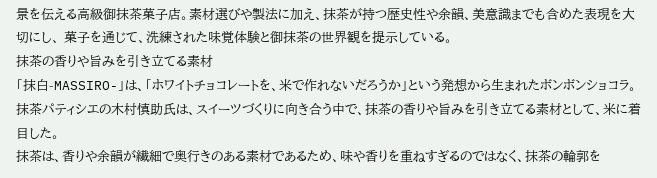景を伝える高級御抹茶菓子店。素材選びや製法に加え、抹茶が持つ歴史性や余韻、美意識までも含めた表現を大切にし、 菓子を通じて、洗練された味覚体験と御抹茶の世界観を提示している。
抹茶の香りや旨みを引き立てる素材
「抹白-MASSIRO-」は、「ホワイトチョコレートを、米で作れないだろうか」という発想から生まれたボンボンショコラ。抹茶パティシエの木村慎助氏は、スイーツづくりに向き合う中で、抹茶の香りや旨みを引き立てる素材として、米に着目した。
抹茶は、香りや余韻が繊細で奥行きのある素材であるため、味や香りを重ねすぎるのではなく、抹茶の輪郭を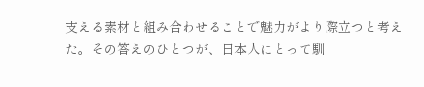支える素材と組み合わせることで魅力がより際立つと考えた。その答えのひとつが、日本人にとって馴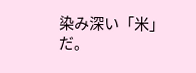染み深い「米」だ。